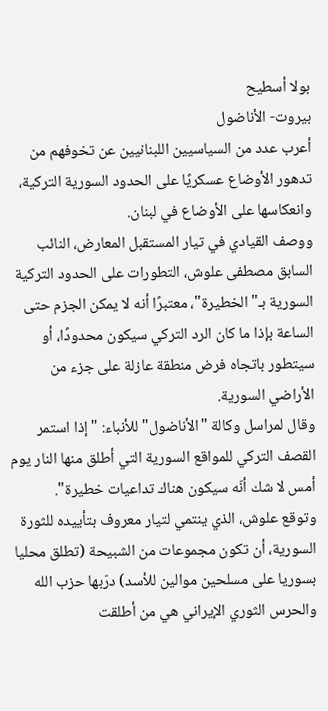بولا أسطيح
بيروت- الأناضول
أعرب عدد من السياسيين اللبنانيين عن تخوفهم من تدهور الأوضاع عسكريًا على الحدود السورية التركية، وانعكاسها على الأوضاع في لبنان.
ووصف القيادي في تيار المستقبل المعارض، النائب السابق مصطفى علوش، التطورات على الحدود التركية السورية بـ"الخطيرة"، معتبرًا أنه لا يمكن الجزم حتى الساعة بإذا ما كان الرد التركي سيكون محدودًا، أو سيتطور باتجاه فرض منطقة عازلة على جزء من الأراضي السورية.
وقال لمراسل وكالة "الأناضول" للأنباء: "إذا استمر القصف التركي للمواقع السورية التي أطلق منها النار يوم أمس لا شك أنّه سيكون هناك تداعيات خطيرة".
وتوقع علوش، الذي ينتمي لتيار معروف بتأييده للثورة السورية، أن تكون مجموعات من الشبيحة (تطلق محليا بسوريا على مسلحين موالين للأسد) درّبها حزب الله والحرس الثوري الإيراني هي من أطلقت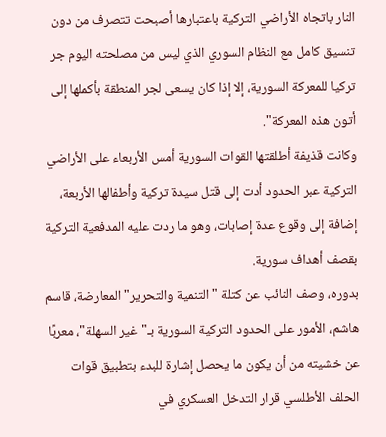النار باتجاه الأراضي التركية باعتبارها أصبحت تتصرف من دون تنسيق كامل مع النظام السوري الذي ليس من مصلحته اليوم جر تركيا للمعركة السورية، إلا إذا كان يسعى لجر المنطقة بأكملها إلى أتون هذه المعركة".
وكانت قذيفة أطلقتها القوات السورية أمس الأربعاء على الأراضي التركية عبر الحدود أدت إلى قتل سيدة تركية وأطفالها الأربعة، إضافة إلى وقوع عدة إصابات، وهو ما ردت عليه المدفعية التركية بقصف أهداف سورية.
بدوره، وصف النائب عن كتلة "التنمية والتحرير" المعارضة، قاسم هاشم، الأمور على الحدود التركية السورية بـ"غير السهلة"، معربًا عن خشيته من أن يكون ما يحصل إشارة للبدء بتطبيق قوات الحلف الأطلسي قرار التدخل العسكري في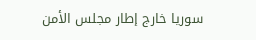سوريا خارج إطار مجلس الأمن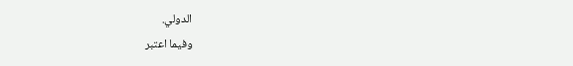الدولي.
وفيما اعتبر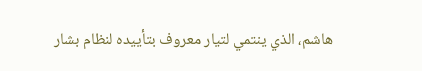هاشم، الذي ينتمي لتيار معروف بتأييده لنظام بشار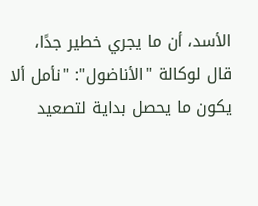الأسد، أن ما يجري خطير جدًا، قال لوكالة "الأناضول": "نأمل ألا يكون ما يحصل بداية لتصعيد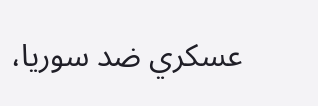عسكري ضد سوريا،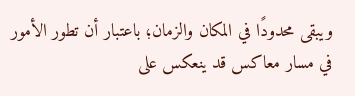ويبقى محدودًا في المكان والزمان؛ باعتبار أن تطور الأمور في مسار معاكس قد ينعكس على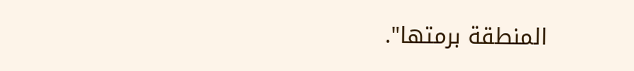المنطقة برمتها".